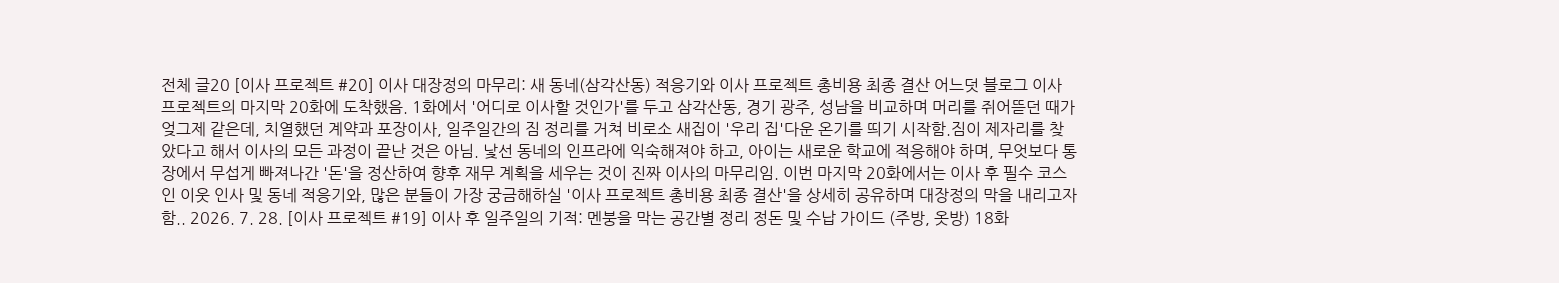전체 글20 [이사 프로젝트 #20] 이사 대장정의 마무리: 새 동네(삼각산동) 적응기와 이사 프로젝트 총비용 최종 결산 어느덧 블로그 이사 프로젝트의 마지막 20화에 도착했음. 1화에서 '어디로 이사할 것인가'를 두고 삼각산동, 경기 광주, 성남을 비교하며 머리를 쥐어뜯던 때가 엊그제 같은데, 치열했던 계약과 포장이사, 일주일간의 짐 정리를 거쳐 비로소 새집이 '우리 집'다운 온기를 띄기 시작함.짐이 제자리를 찾았다고 해서 이사의 모든 과정이 끝난 것은 아님. 낯선 동네의 인프라에 익숙해져야 하고, 아이는 새로운 학교에 적응해야 하며, 무엇보다 통장에서 무섭게 빠져나간 '돈'을 정산하여 향후 재무 계획을 세우는 것이 진짜 이사의 마무리임. 이번 마지막 20화에서는 이사 후 필수 코스인 이웃 인사 및 동네 적응기와, 많은 분들이 가장 궁금해하실 '이사 프로젝트 총비용 최종 결산'을 상세히 공유하며 대장정의 막을 내리고자 함.. 2026. 7. 28. [이사 프로젝트 #19] 이사 후 일주일의 기적: 멘붕을 막는 공간별 정리 정돈 및 수납 가이드 (주방, 옷방) 18화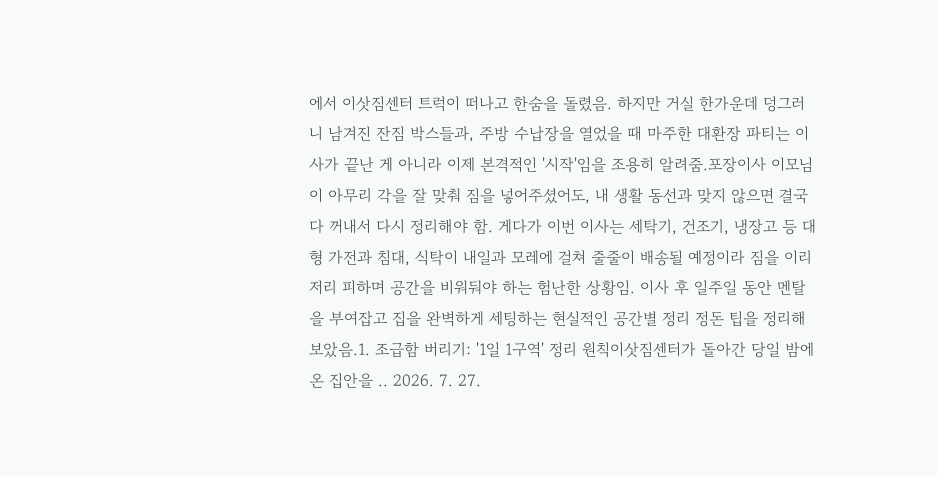에서 이삿짐센터 트럭이 떠나고 한숨을 돌렸음. 하지만 거실 한가운데 덩그러니 남겨진 잔짐 박스들과, 주방 수납장을 열었을 때 마주한 대환장 파티는 이사가 끝난 게 아니라 이제 본격적인 '시작'임을 조용히 알려줌.포장이사 이모님이 아무리 각을 잘 맞춰 짐을 넣어주셨어도, 내 생활 동선과 맞지 않으면 결국 다 꺼내서 다시 정리해야 함. 게다가 이번 이사는 세탁기, 건조기, 냉장고 등 대형 가전과 침대, 식탁이 내일과 모레에 걸쳐 줄줄이 배송될 예정이라 짐을 이리저리 피하며 공간을 비워둬야 하는 험난한 상황임. 이사 후 일주일 동안 멘탈을 부여잡고 집을 완벽하게 세팅하는 현실적인 공간별 정리 정돈 팁을 정리해 보았음.1. 조급함 버리기: '1일 1구역' 정리 원칙이삿짐센터가 돌아간 당일 밤에 온 집안을 .. 2026. 7. 27.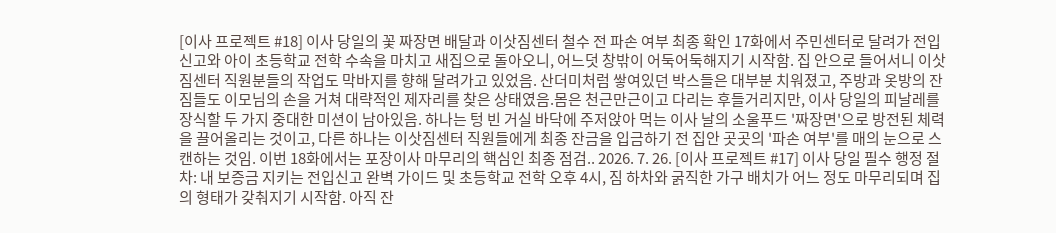[이사 프로젝트 #18] 이사 당일의 꽃 짜장면 배달과 이삿짐센터 철수 전 파손 여부 최종 확인 17화에서 주민센터로 달려가 전입신고와 아이 초등학교 전학 수속을 마치고 새집으로 돌아오니, 어느덧 창밖이 어둑어둑해지기 시작함. 집 안으로 들어서니 이삿짐센터 직원분들의 작업도 막바지를 향해 달려가고 있었음. 산더미처럼 쌓여있던 박스들은 대부분 치워졌고, 주방과 옷방의 잔짐들도 이모님의 손을 거쳐 대략적인 제자리를 찾은 상태였음.몸은 천근만근이고 다리는 후들거리지만, 이사 당일의 피날레를 장식할 두 가지 중대한 미션이 남아있음. 하나는 텅 빈 거실 바닥에 주저앉아 먹는 이사 날의 소울푸드 '짜장면'으로 방전된 체력을 끌어올리는 것이고, 다른 하나는 이삿짐센터 직원들에게 최종 잔금을 입금하기 전 집안 곳곳의 '파손 여부'를 매의 눈으로 스캔하는 것임. 이번 18화에서는 포장이사 마무리의 핵심인 최종 점검.. 2026. 7. 26. [이사 프로젝트 #17] 이사 당일 필수 행정 절차: 내 보증금 지키는 전입신고 완벽 가이드 및 초등학교 전학 오후 4시, 짐 하차와 굵직한 가구 배치가 어느 정도 마무리되며 집의 형태가 갖춰지기 시작함. 아직 잔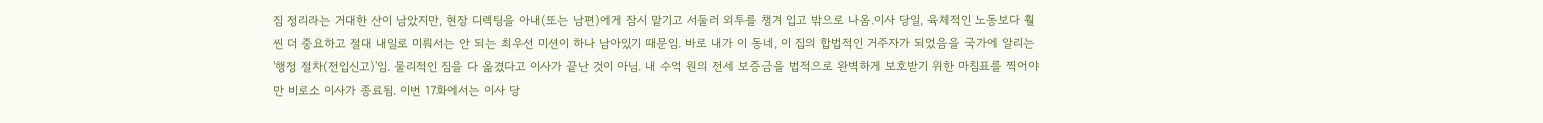짐 정리라는 거대한 산이 남았지만, 현장 디렉팅을 아내(또는 남편)에게 잠시 맡기고 서둘러 외투를 챙겨 입고 밖으로 나옴.이사 당일, 육체적인 노동보다 훨씬 더 중요하고 절대 내일로 미뤄서는 안 되는 최우선 미션이 하나 남아있기 때문임. 바로 내가 이 동네, 이 집의 합법적인 거주자가 되었음을 국가에 알리는 '행정 절차(전입신고)'임. 물리적인 짐을 다 옮겼다고 이사가 끝난 것이 아님. 내 수억 원의 전세 보증금을 법적으로 완벽하게 보호받기 위한 마침표를 찍어야만 비로소 이사가 종료됨. 이번 17화에서는 이사 당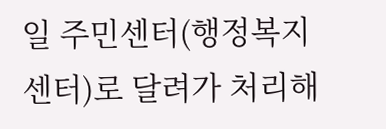일 주민센터(행정복지센터)로 달려가 처리해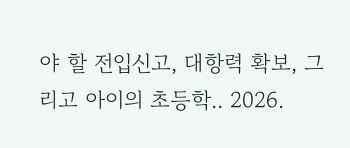야 할 전입신고, 대항력 확보, 그리고 아이의 초등학.. 2026.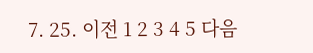7. 25. 이전 1 2 3 4 5 다음